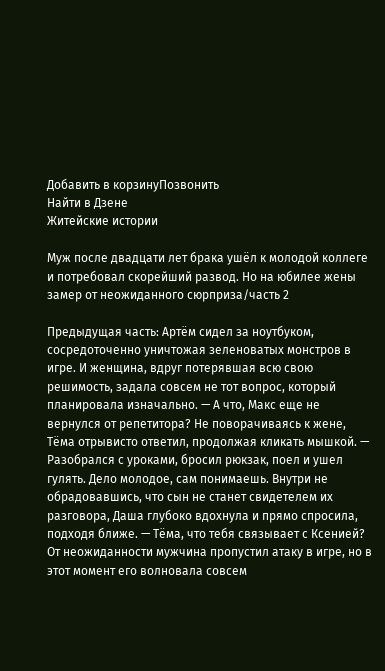Добавить в корзинуПозвонить
Найти в Дзене
Житейские истории

Муж после двадцати лет брака ушёл к молодой коллеге и потребовал скорейший развод. Но на юбилее жены замер от неожиданного сюрприза/часть 2

Предыдущая часть: Артём сидел за ноутбуком, сосредоточенно уничтожая зеленоватых монстров в игре. И женщина, вдруг потерявшая всю свою решимость, задала совсем не тот вопрос, который планировала изначально. — А что, Макс еще не вернулся от репетитора? Не поворачиваясь к жене, Тёма отрывисто ответил, продолжая кликать мышкой. — Разобрался с уроками, бросил рюкзак, поел и ушел гулять. Дело молодое, сам понимаешь. Внутри не обрадовавшись, что сын не станет свидетелем их разговора, Даша глубоко вдохнула и прямо спросила, подходя ближе. — Тёма, что тебя связывает с Ксенией? От неожиданности мужчина пропустил атаку в игре, но в этот момент его волновала совсем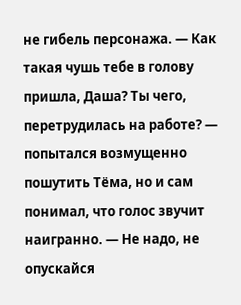не гибель персонажа. — Как такая чушь тебе в голову пришла, Даша? Ты чего, перетрудилась на работе? — попытался возмущенно пошутить Тёма, но и сам понимал, что голос звучит наигранно. — Не надо, не опускайся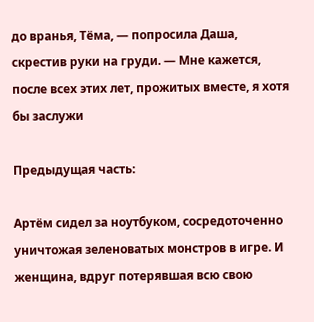до вранья, Тёма, — попросила Даша, скрестив руки на груди. — Мне кажется, после всех этих лет, прожитых вместе, я хотя бы заслужи

Предыдущая часть:

Артём сидел за ноутбуком, сосредоточенно уничтожая зеленоватых монстров в игре. И женщина, вдруг потерявшая всю свою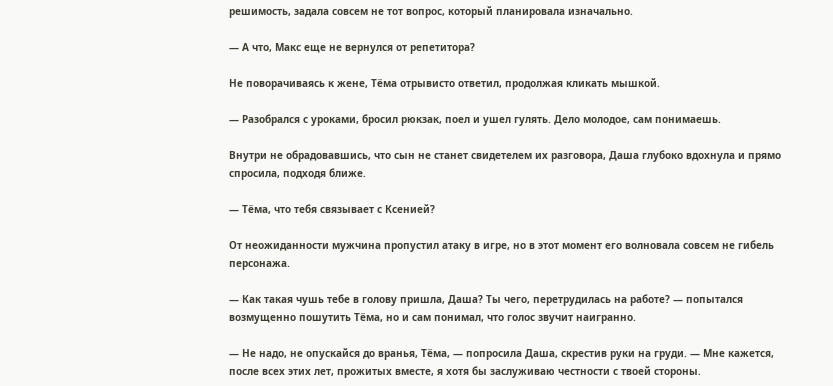решимость, задала совсем не тот вопрос, который планировала изначально.

— А что, Макс еще не вернулся от репетитора?

Не поворачиваясь к жене, Тёма отрывисто ответил, продолжая кликать мышкой.

— Разобрался с уроками, бросил рюкзак, поел и ушел гулять. Дело молодое, сам понимаешь.

Внутри не обрадовавшись, что сын не станет свидетелем их разговора, Даша глубоко вдохнула и прямо спросила, подходя ближе.

— Тёма, что тебя связывает с Ксенией?

От неожиданности мужчина пропустил атаку в игре, но в этот момент его волновала совсем не гибель персонажа.

— Как такая чушь тебе в голову пришла, Даша? Ты чего, перетрудилась на работе? — попытался возмущенно пошутить Тёма, но и сам понимал, что голос звучит наигранно.

— Не надо, не опускайся до вранья, Тёма, — попросила Даша, скрестив руки на груди. — Мне кажется, после всех этих лет, прожитых вместе, я хотя бы заслуживаю честности с твоей стороны.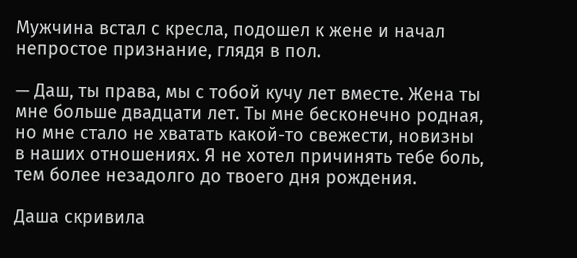Мужчина встал с кресла, подошел к жене и начал непростое признание, глядя в пол.

— Даш, ты права, мы с тобой кучу лет вместе. Жена ты мне больше двадцати лет. Ты мне бесконечно родная, но мне стало не хватать какой-то свежести, новизны в наших отношениях. Я не хотел причинять тебе боль, тем более незадолго до твоего дня рождения.

Даша скривила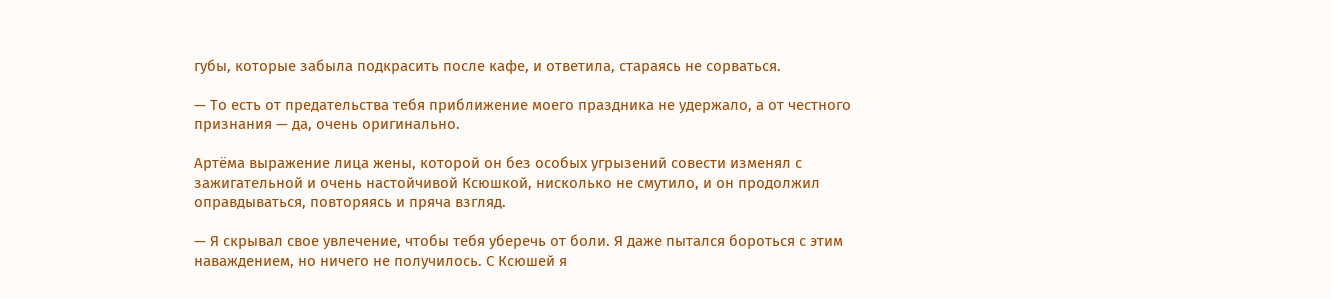губы, которые забыла подкрасить после кафе, и ответила, стараясь не сорваться.

— То есть от предательства тебя приближение моего праздника не удержало, а от честного признания — да, очень оригинально.

Артёма выражение лица жены, которой он без особых угрызений совести изменял с зажигательной и очень настойчивой Ксюшкой, нисколько не смутило, и он продолжил оправдываться, повторяясь и пряча взгляд.

— Я скрывал свое увлечение, чтобы тебя уберечь от боли. Я даже пытался бороться с этим наваждением, но ничего не получилось. С Ксюшей я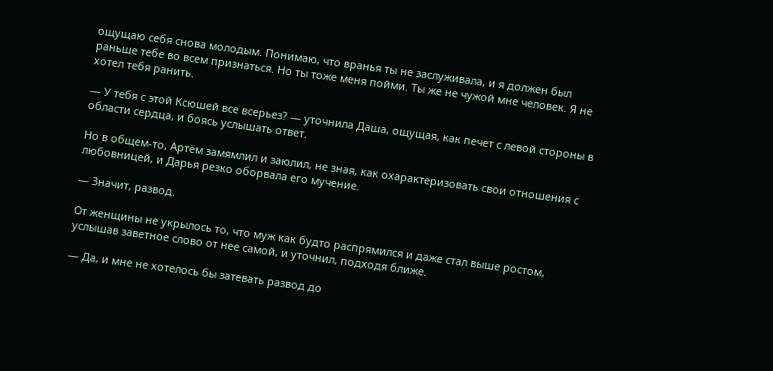ощущаю себя снова молодым. Понимаю, что вранья ты не заслуживала, и я должен был раньше тебе во всем признаться. Но ты тоже меня пойми. Ты же не чужой мне человек. Я не хотел тебя ранить.

— У тебя с этой Ксюшей все всерьез? — уточнила Даша, ощущая, как печет с левой стороны в области сердца, и боясь услышать ответ.

Но в общем-то, Артём замямлил и заюлил, не зная, как охарактеризовать свои отношения с любовницей, и Дарья резко оборвала его мучение.

— Значит, развод.

От женщины не укрылось то, что муж как будто распрямился и даже стал выше ростом, услышав заветное слово от нее самой, и уточнил, подходя ближе.

— Да, и мне не хотелось бы затевать развод до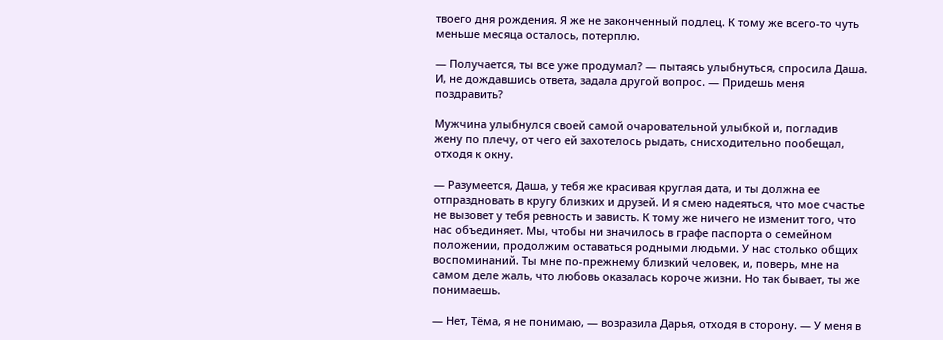твоего дня рождения. Я же не законченный подлец. К тому же всего-то чуть меньше месяца осталось, потерплю.

— Получается, ты все уже продумал? — пытаясь улыбнуться, спросила Даша. И, не дождавшись ответа, задала другой вопрос. — Придешь меня поздравить?

Мужчина улыбнулся своей самой очаровательной улыбкой и, погладив жену по плечу, от чего ей захотелось рыдать, снисходительно пообещал, отходя к окну.

— Разумеется, Даша, у тебя же красивая круглая дата, и ты должна ее отпраздновать в кругу близких и друзей. И я смею надеяться, что мое счастье не вызовет у тебя ревность и зависть. К тому же ничего не изменит того, что нас объединяет. Мы, чтобы ни значилось в графе паспорта о семейном положении, продолжим оставаться родными людьми. У нас столько общих воспоминаний. Ты мне по-прежнему близкий человек, и, поверь, мне на самом деле жаль, что любовь оказалась короче жизни. Но так бывает, ты же понимаешь.

— Нет, Тёма, я не понимаю, — возразила Дарья, отходя в сторону. — У меня в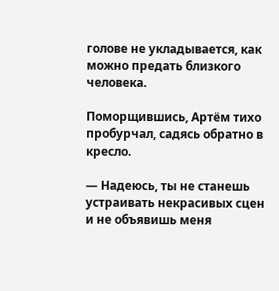голове не укладывается, как можно предать близкого человека.

Поморщившись, Артём тихо пробурчал, садясь обратно в кресло.

— Надеюсь, ты не станешь устраивать некрасивых сцен и не объявишь меня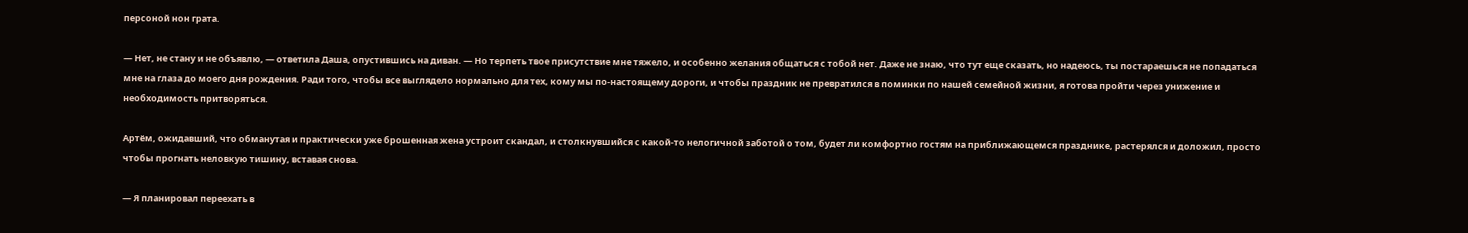персоной нон грата.

— Нет, не стану и не объявлю, — ответила Даша, опустившись на диван. — Но терпеть твое присутствие мне тяжело, и особенно желания общаться с тобой нет. Даже не знаю, что тут еще сказать, но надеюсь, ты постараешься не попадаться мне на глаза до моего дня рождения. Ради того, чтобы все выглядело нормально для тех, кому мы по-настоящему дороги, и чтобы праздник не превратился в поминки по нашей семейной жизни, я готова пройти через унижение и необходимость притворяться.

Артём, ожидавший, что обманутая и практически уже брошенная жена устроит скандал, и столкнувшийся с какой-то нелогичной заботой о том, будет ли комфортно гостям на приближающемся празднике, растерялся и доложил, просто чтобы прогнать неловкую тишину, вставая снова.

— Я планировал переехать в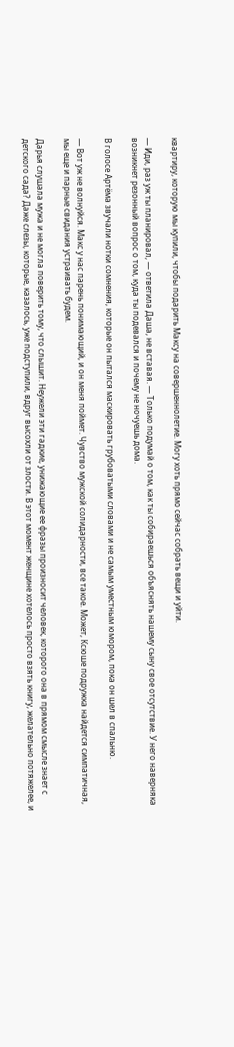квартиру, которую мы купили, чтобы подарить Максу на совершеннолетие. Могу хоть прямо сейчас собрать вещи и уйти.

— Иди, раз уж ты планировал, — ответила Даша, не вставая. — Только подумай о том, как ты собираешься объяснять нашему сыну свое отсутствие. У него наверняка возникнет резонный вопрос о том, куда ты подевался и почему не ночуешь дома.

В голосе Артёма звучали нотки сомнения, которые он пытался маскировать грубоватыми словами и не самым уместным юмором, пока он шел в спальню.

— Вот уж не волнуйся. Макс у нас парень понимающий, и он меня поймет. Чувство мужской солидарности, все такое. Может, Ксюше подружка найдется симпатичная, мы еще и парные свидания устраивать будем.

Дарья слушала мужа и не могла поверить тому, что слышит. Неужели эти гадкие, унижающие ее фразы произносит человек, которого она в прямом смысле знает с детского сада? Даже слезы, которые, казалось, уже подступили, вдруг высохли от злости. В этот момент женщине хотелось просто взять книгу, желательно потяжелее, и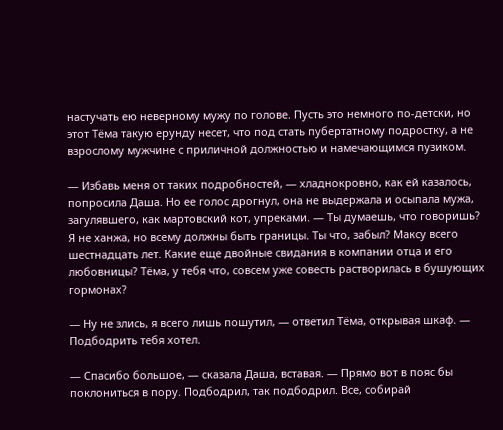настучать ею неверному мужу по голове. Пусть это немного по-детски, но этот Тёма такую ерунду несет, что под стать пубертатному подростку, а не взрослому мужчине с приличной должностью и намечающимся пузиком.

— Избавь меня от таких подробностей, — хладнокровно, как ей казалось, попросила Даша. Но ее голос дрогнул, она не выдержала и осыпала мужа, загулявшего, как мартовский кот, упреками. — Ты думаешь, что говоришь? Я не ханжа, но всему должны быть границы. Ты что, забыл? Максу всего шестнадцать лет. Какие еще двойные свидания в компании отца и его любовницы? Тёма, у тебя что, совсем уже совесть растворилась в бушующих гормонах?

— Ну не злись, я всего лишь пошутил, — ответил Тёма, открывая шкаф. — Подбодрить тебя хотел.

— Спасибо большое, — сказала Даша, вставая. — Прямо вот в пояс бы поклониться в пору. Подбодрил, так подбодрил. Все, собирай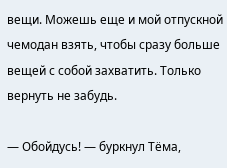вещи. Можешь еще и мой отпускной чемодан взять, чтобы сразу больше вещей с собой захватить. Только вернуть не забудь.

— Обойдусь! — буркнул Тёма,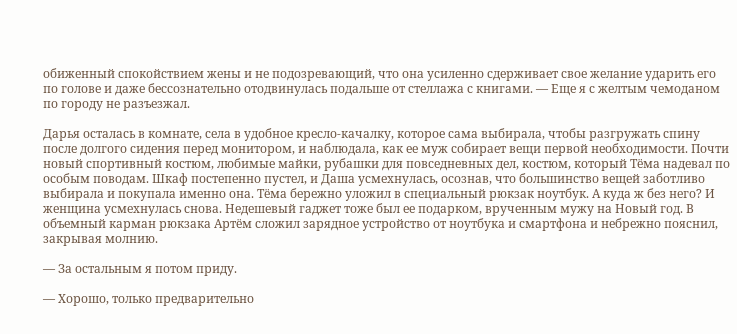обиженный спокойствием жены и не подозревающий, что она усиленно сдерживает свое желание ударить его по голове и даже бессознательно отодвинулась подальше от стеллажа с книгами. — Еще я с желтым чемоданом по городу не разъезжал.

Дарья осталась в комнате, села в удобное кресло-качалку, которое сама выбирала, чтобы разгружать спину после долгого сидения перед монитором, и наблюдала, как ее муж собирает вещи первой необходимости. Почти новый спортивный костюм, любимые майки, рубашки для повседневных дел, костюм, который Тёма надевал по особым поводам. Шкаф постепенно пустел, и Даша усмехнулась, осознав, что большинство вещей заботливо выбирала и покупала именно она. Тёма бережно уложил в специальный рюкзак ноутбук. А куда ж без него? И женщина усмехнулась снова. Недешевый гаджет тоже был ее подарком, врученным мужу на Новый год. В объемный карман рюкзака Артём сложил зарядное устройство от ноутбука и смартфона и небрежно пояснил, закрывая молнию.

— За остальным я потом приду.

— Хорошо, только предварительно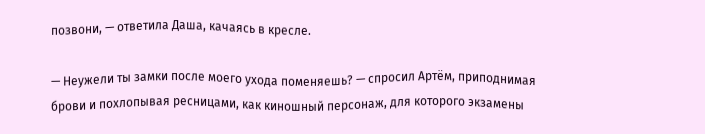позвони, — ответила Даша, качаясь в кресле.

— Неужели ты замки после моего ухода поменяешь? — спросил Артём, приподнимая брови и похлопывая ресницами, как киношный персонаж, для которого экзамены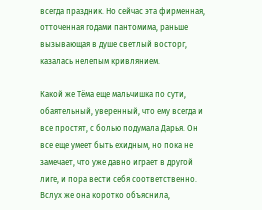всегда праздник. Но сейчас эта фирменная, отточенная годами пантомима, раньше вызывающая в душе светлый восторг, казалась нелепым кривлянием.

Какой же Тёма еще мальчишка по сути, обаятельный, уверенный, что ему всегда и все простят, с болью подумала Дарья. Он все еще умеет быть ехидным, но пока не замечает, что уже давно играет в другой лиге, и пора вести себя соответственно. Вслух же она коротко объяснила,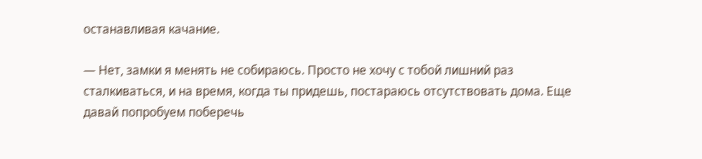останавливая качание.

— Нет, замки я менять не собираюсь. Просто не хочу с тобой лишний раз сталкиваться, и на время, когда ты придешь, постараюсь отсутствовать дома. Еще давай попробуем поберечь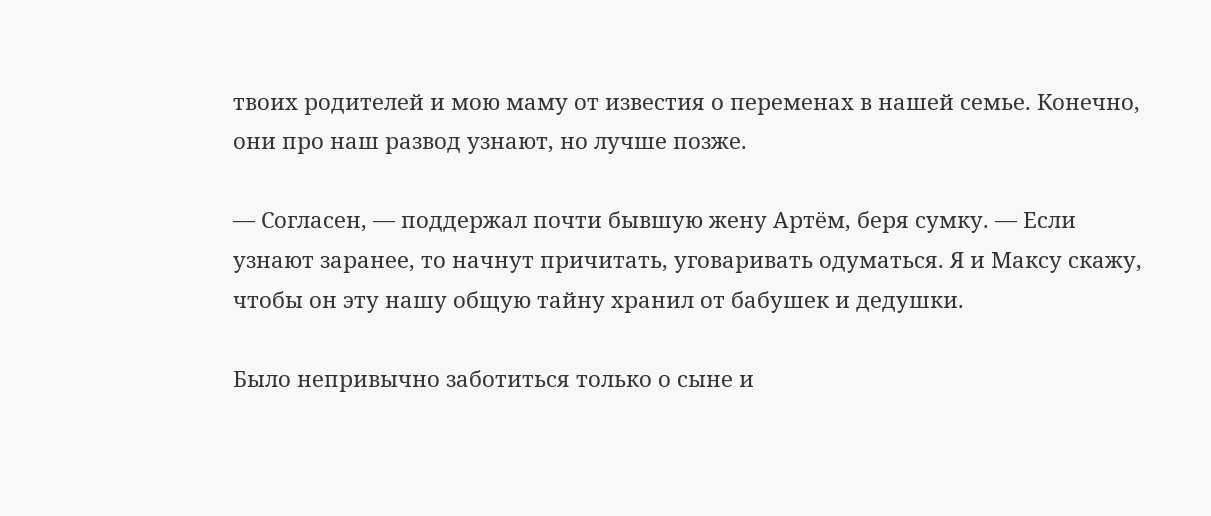твоих родителей и мою маму от известия о переменах в нашей семье. Конечно, они про наш развод узнают, но лучше позже.

— Согласен, — поддержал почти бывшую жену Артём, беря сумку. — Если узнают заранее, то начнут причитать, уговаривать одуматься. Я и Максу скажу, чтобы он эту нашу общую тайну хранил от бабушек и дедушки.

Было непривычно заботиться только о сыне и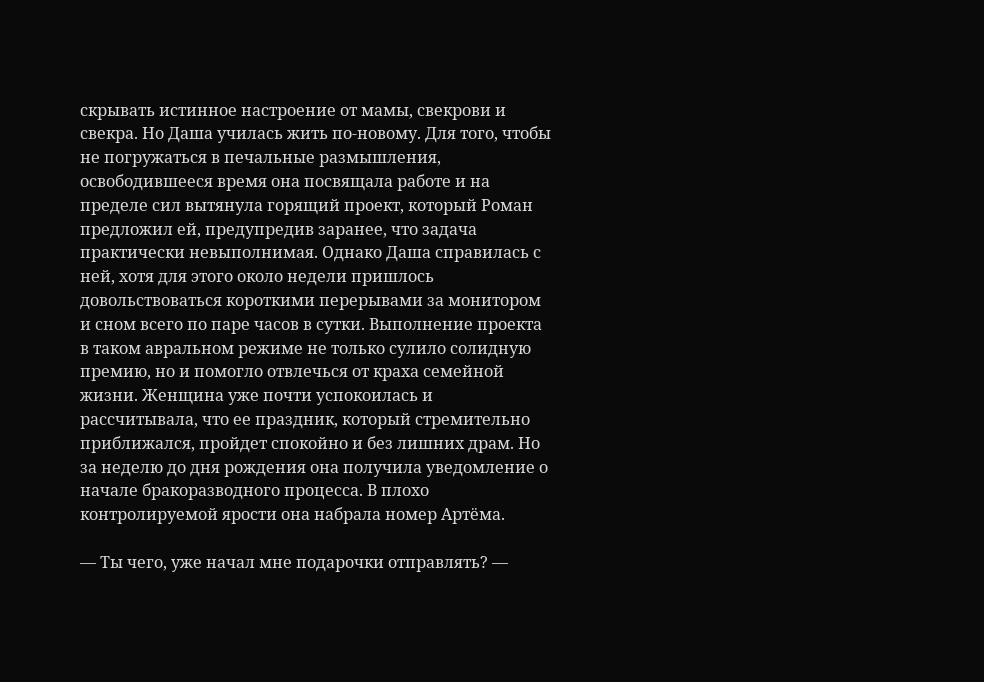скрывать истинное настроение от мамы, свекрови и свекра. Но Даша училась жить по-новому. Для того, чтобы не погружаться в печальные размышления, освободившееся время она посвящала работе и на пределе сил вытянула горящий проект, который Роман предложил ей, предупредив заранее, что задача практически невыполнимая. Однако Даша справилась с ней, хотя для этого около недели пришлось довольствоваться короткими перерывами за монитором и сном всего по паре часов в сутки. Выполнение проекта в таком авральном режиме не только сулило солидную премию, но и помогло отвлечься от краха семейной жизни. Женщина уже почти успокоилась и рассчитывала, что ее праздник, который стремительно приближался, пройдет спокойно и без лишних драм. Но за неделю до дня рождения она получила уведомление о начале бракоразводного процесса. В плохо контролируемой ярости она набрала номер Артёма.

— Ты чего, уже начал мне подарочки отправлять? —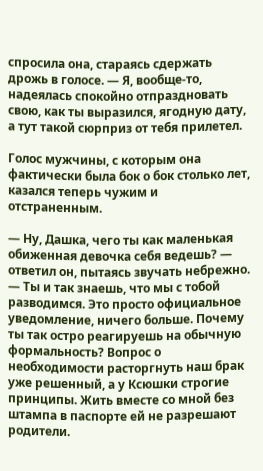спросила она, стараясь сдержать дрожь в голосе. — Я, вообще-то, надеялась спокойно отпраздновать свою, как ты выразился, ягодную дату, а тут такой сюрприз от тебя прилетел.

Голос мужчины, с которым она фактически была бок о бок столько лет, казался теперь чужим и отстраненным.

— Ну, Дашка, чего ты как маленькая обиженная девочка себя ведешь? — ответил он, пытаясь звучать небрежно. — Ты и так знаешь, что мы с тобой разводимся. Это просто официальное уведомление, ничего больше. Почему ты так остро реагируешь на обычную формальность? Вопрос о необходимости расторгнуть наш брак уже решенный, а у Ксюшки строгие принципы. Жить вместе со мной без штампа в паспорте ей не разрешают родители.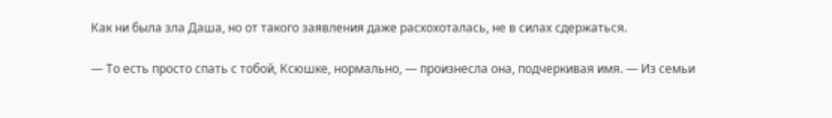Как ни была зла Даша, но от такого заявления даже расхохоталась, не в силах сдержаться.

— То есть просто спать с тобой, Ксюшке, нормально, — произнесла она, подчеркивая имя. — Из семьи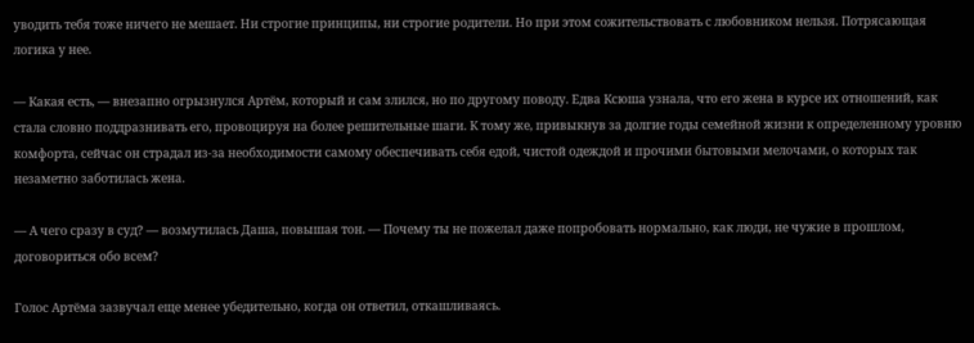уводить тебя тоже ничего не мешает. Ни строгие принципы, ни строгие родители. Но при этом сожительствовать с любовником нельзя. Потрясающая логика у нее.

— Какая есть, — внезапно огрызнулся Артём, который и сам злился, но по другому поводу. Едва Ксюша узнала, что его жена в курсе их отношений, как стала словно поддразнивать его, провоцируя на более решительные шаги. К тому же, привыкнув за долгие годы семейной жизни к определенному уровню комфорта, сейчас он страдал из-за необходимости самому обеспечивать себя едой, чистой одеждой и прочими бытовыми мелочами, о которых так незаметно заботилась жена.

— А чего сразу в суд? — возмутилась Даша, повышая тон. — Почему ты не пожелал даже попробовать нормально, как люди, не чужие в прошлом, договориться обо всем?

Голос Артёма зазвучал еще менее убедительно, когда он ответил, откашливаясь.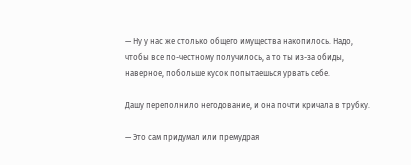— Ну у нас же столько общего имущества накопилось. Надо, чтобы все по-честному получилось, а то ты из-за обиды, наверное, побольше кусок попытаешься урвать себе.

Дашу переполнило негодование, и она почти кричала в трубку.

— Это сам придумал или премудрая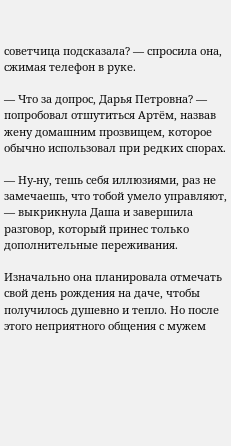советчица подсказала? — спросила она, сжимая телефон в руке.

— Что за допрос, Дарья Петровна? — попробовал отшутиться Артём, назвав жену домашним прозвищем, которое обычно использовал при редких спорах.

— Ну-ну, тешь себя иллюзиями, раз не замечаешь, что тобой умело управляют, — выкрикнула Даша и завершила разговор, который принес только дополнительные переживания.

Изначально она планировала отмечать свой день рождения на даче, чтобы получилось душевно и тепло. Но после этого неприятного общения с мужем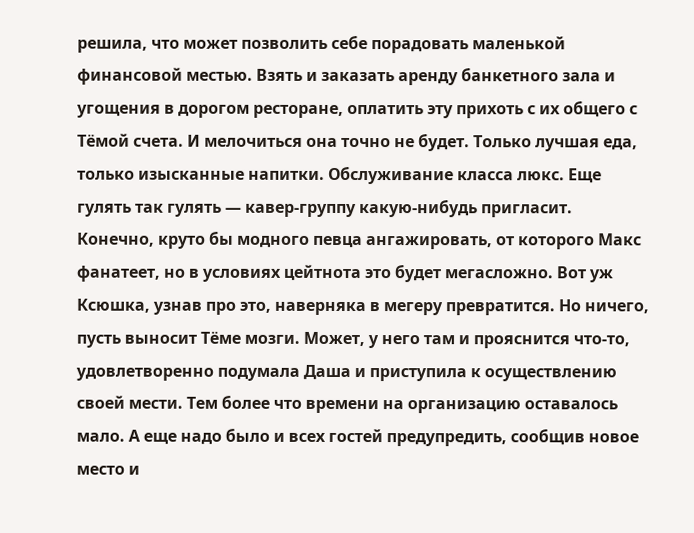решила, что может позволить себе порадовать маленькой финансовой местью. Взять и заказать аренду банкетного зала и угощения в дорогом ресторане, оплатить эту прихоть с их общего с Тёмой счета. И мелочиться она точно не будет. Только лучшая еда, только изысканные напитки. Обслуживание класса люкс. Еще гулять так гулять — кавер-группу какую-нибудь пригласит. Конечно, круто бы модного певца ангажировать, от которого Макс фанатеет, но в условиях цейтнота это будет мегасложно. Вот уж Ксюшка, узнав про это, наверняка в мегеру превратится. Но ничего, пусть выносит Тёме мозги. Может, у него там и прояснится что-то, удовлетворенно подумала Даша и приступила к осуществлению своей мести. Тем более что времени на организацию оставалось мало. А еще надо было и всех гостей предупредить, сообщив новое место и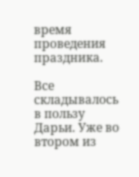время проведения праздника.

Все складывалось в пользу Дарьи. Уже во втором из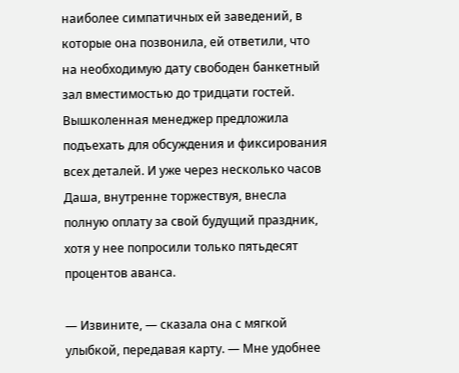наиболее симпатичных ей заведений, в которые она позвонила, ей ответили, что на необходимую дату свободен банкетный зал вместимостью до тридцати гостей. Вышколенная менеджер предложила подъехать для обсуждения и фиксирования всех деталей. И уже через несколько часов Даша, внутренне торжествуя, внесла полную оплату за свой будущий праздник, хотя у нее попросили только пятьдесят процентов аванса.

— Извините, — сказала она с мягкой улыбкой, передавая карту. — Мне удобнее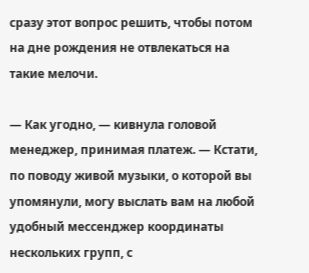сразу этот вопрос решить, чтобы потом на дне рождения не отвлекаться на такие мелочи.

— Как угодно, — кивнула головой менеджер, принимая платеж. — Кстати, по поводу живой музыки, о которой вы упомянули, могу выслать вам на любой удобный мессенджер координаты нескольких групп, с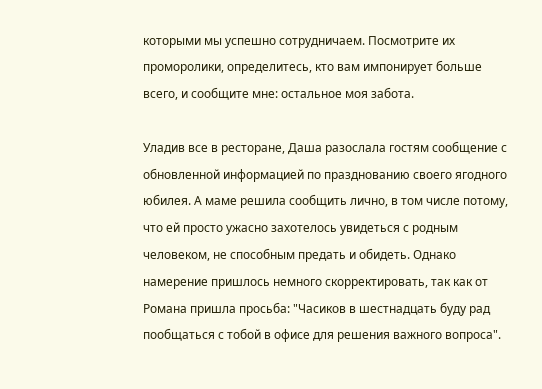которыми мы успешно сотрудничаем. Посмотрите их проморолики, определитесь, кто вам импонирует больше всего, и сообщите мне: остальное моя забота.

Уладив все в ресторане, Даша разослала гостям сообщение с обновленной информацией по празднованию своего ягодного юбилея. А маме решила сообщить лично, в том числе потому, что ей просто ужасно захотелось увидеться с родным человеком, не способным предать и обидеть. Однако намерение пришлось немного скорректировать, так как от Романа пришла просьба: "Часиков в шестнадцать буду рад пообщаться с тобой в офисе для решения важного вопроса".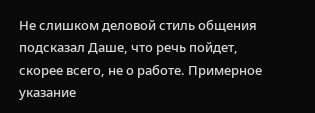Не слишком деловой стиль общения подсказал Даше, что речь пойдет, скорее всего, не о работе. Примерное указание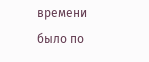времени было по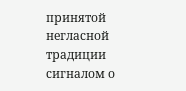принятой негласной традиции сигналом о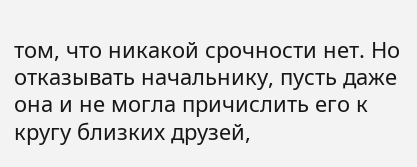том, что никакой срочности нет. Но отказывать начальнику, пусть даже она и не могла причислить его к кругу близких друзей,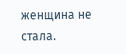женщина не стала.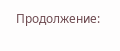Продолжение: